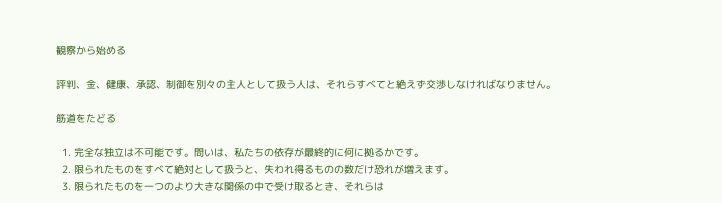観察から始める

評判、金、健康、承認、制御を別々の主人として扱う人は、それらすべてと絶えず交渉しなければなりません。

筋道をたどる

  1. 完全な独立は不可能です。問いは、私たちの依存が最終的に何に拠るかです。
  2. 限られたものをすべて絶対として扱うと、失われ得るものの数だけ恐れが増えます。
  3. 限られたものを一つのより大きな関係の中で受け取るとき、それらは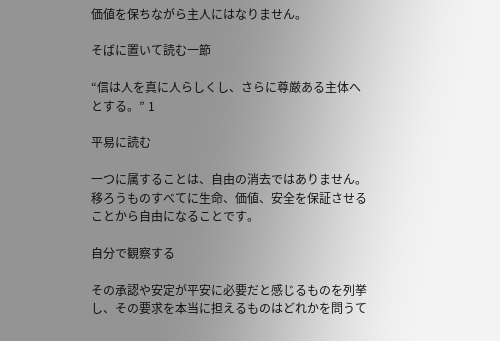価値を保ちながら主人にはなりません。

そばに置いて読む一節

“信は人を真に人らしくし、さらに尊厳ある主体へとする。” 1

平易に読む

一つに属することは、自由の消去ではありません。移ろうものすべてに生命、価値、安全を保証させることから自由になることです。

自分で観察する

その承認や安定が平安に必要だと感じるものを列挙し、その要求を本当に担えるものはどれかを問うて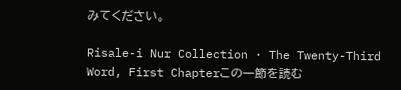みてください。

Risale-i Nur Collection · The Twenty-Third Word, First Chapterこの一節を読む